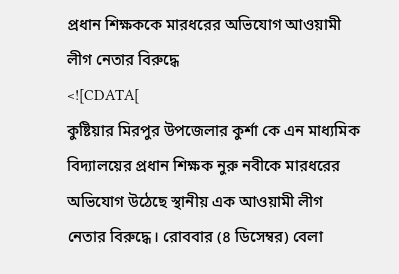প্রধান শিক্ষককে মারধরের অভিযোগ আওয়ামী লীগ নেতার বিরুদ্ধে
<![CDATA[
কুষ্টিয়ার মিরপুর উপজেলার কুর্শা কে এন মাধ্যমিক বিদ্যালয়ের প্রধান শিক্ষক নুরু নবীকে মারধরের অভিযোগ উঠেছে স্থানীয় এক আওয়ামী লীগ নেতার বিরুদ্ধে। রোববার (৪ ডিসেম্বর) বেলা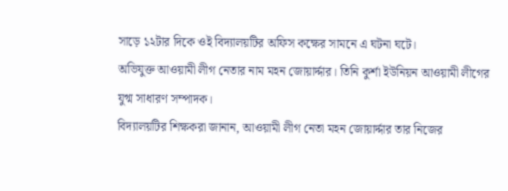সাড়ে ১২টার দিকে ওই বিদ্যালয়টির অফিস কক্ষের সামনে এ ঘটনা ঘটে।
অভিযুক্ত আওয়ামী লীগ নেতার নাম মহন জোয়ার্দ্দার। তিনি কুর্শা ইউনিয়ন আওয়ামী লীগের যুগ্ম সাধারণ সম্পাদক।
বিদ্যালয়টির শিক্ষকরা জানান, আওয়ামী লীগ নেতা মহন জোয়ার্দ্দার তার নিজের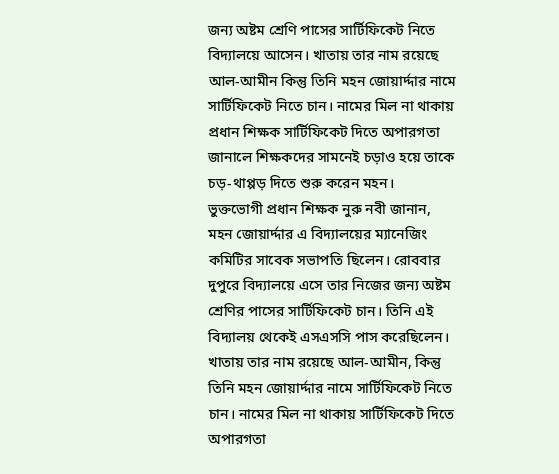জন্য অষ্টম শ্রেণি পাসের সার্টিফিকেট নিতে বিদ্যালয়ে আসেন। খাতায় তার নাম রয়েছে আল-আমীন কিন্তু তিনি মহন জোয়ার্দ্দার নামে সার্টিফিকেট নিতে চান। নামের মিল না থাকায় প্রধান শিক্ষক সার্টিফিকেট দিতে অপারগতা জানালে শিক্ষকদের সামনেই চড়াও হয়ে তাকে চড়-থাপ্পড় দিতে শুরু করেন মহন।
ভুক্তভোগী প্রধান শিক্ষক নুরু নবী জানান, মহন জোয়ার্দ্দার এ বিদ্যালয়ের ম্যানেজিং কমিটির সাবেক সভাপতি ছিলেন। রোববার দুপুরে বিদ্যালয়ে এসে তার নিজের জন্য অষ্টম শ্রেণির পাসের সার্টিফিকেট চান। তিনি এই বিদ্যালয় থেকেই এসএসসি পাস করেছিলেন। খাতায় তার নাম রয়েছে আল-আমীন, কিন্তু তিনি মহন জোয়ার্দ্দার নামে সার্টিফিকেট নিতে চান। নামের মিল না থাকায় সার্টিফিকেট দিতে অপারগতা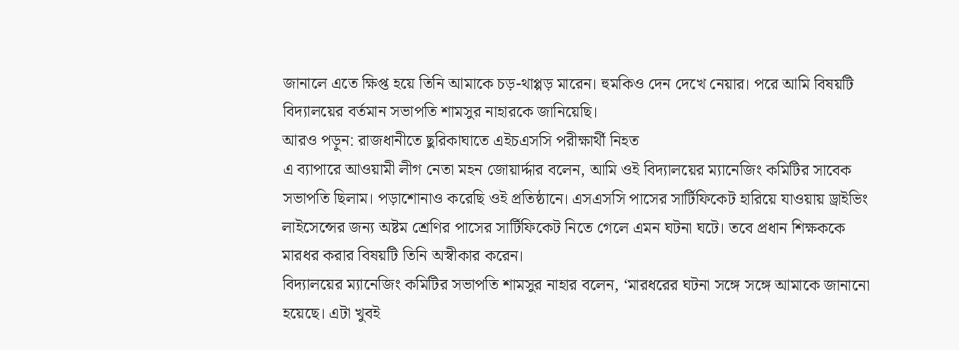জানালে এতে ক্ষিপ্ত হয়ে তিনি আমাকে চড়-থাপ্পড় মারেন। হুমকিও দেন দেখে নেয়ার। পরে আমি বিষয়টি বিদ্যালয়ের বর্তমান সভাপতি শামসুর নাহারকে জানিয়েছি।
আরও পড়ুন: রাজধানীতে ছুরিকাঘাতে এইচএসসি পরীক্ষার্থী নিহত
এ ব্যাপারে আওয়ামী লীগ নেতা মহন জোয়ার্দ্দার বলেন, আমি ওই বিদ্যালয়ের ম্যানেজিং কমিটির সাবেক সভাপতি ছিলাম। পড়াশোনাও করেছি ওই প্রতিষ্ঠানে। এসএসসি পাসের সার্টিফিকেট হারিয়ে যাওয়ায় ড্রাইভিং লাইসেন্সের জন্য অষ্টম শ্রেণির পাসের সার্টিফিকেট নিতে গেলে এমন ঘটনা ঘটে। তবে প্রধান শিক্ষককে মারধর করার বিষয়টি তিনি অস্বীকার করেন।
বিদ্যালয়ের ম্যানেজিং কমিটির সভাপতি শামসুর নাহার বলেন, ‘মারধরের ঘটনা সঙ্গে সঙ্গে আমাকে জানানো হয়েছে। এটা খুবই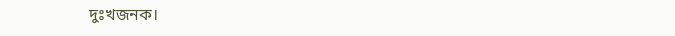দুঃখজনক।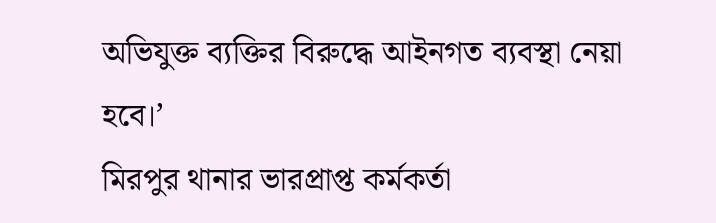অভিযুক্ত ব্যক্তির বিরুদ্ধে আইনগত ব্যবস্থা নেয়া হবে।’
মিরপুর থানার ভারপ্রাপ্ত কর্মকর্তা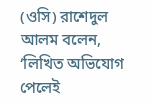(ওসি) রাশেদুল আলম বলেন, ‘লিখিত অভিযোগ পেলেই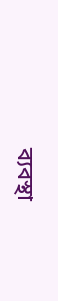ব্যবস্থা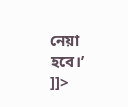নেয়া হবে।’
]]>